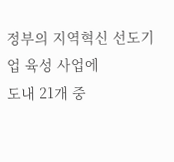정부의 지역혁신 선도기업 육성 사업에
도내 21개 중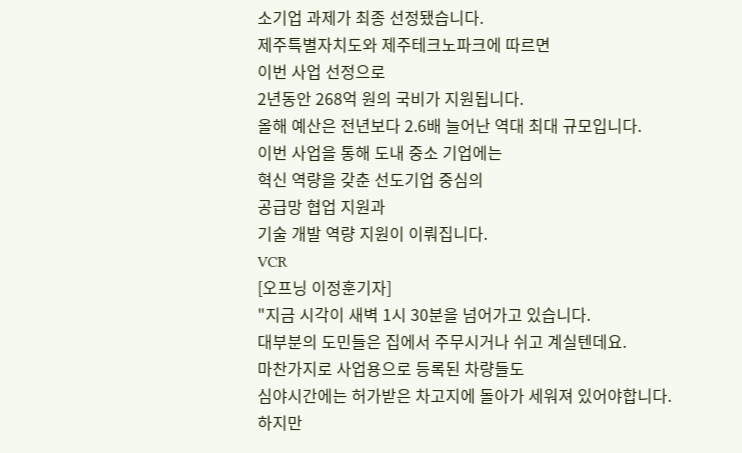소기업 과제가 최종 선정됐습니다.
제주특별자치도와 제주테크노파크에 따르면
이번 사업 선정으로
2년동안 268억 원의 국비가 지원됩니다.
올해 예산은 전년보다 2.6배 늘어난 역대 최대 규모입니다.
이번 사업을 통해 도내 중소 기업에는
혁신 역량을 갖춘 선도기업 중심의
공급망 협업 지원과
기술 개발 역량 지원이 이뤄집니다.
VCR
[오프닝 이정훈기자]
"지금 시각이 새벽 1시 30분을 넘어가고 있습니다.
대부분의 도민들은 집에서 주무시거나 쉬고 계실텐데요.
마찬가지로 사업용으로 등록된 차량들도
심야시간에는 허가받은 차고지에 돌아가 세워져 있어야합니다.
하지만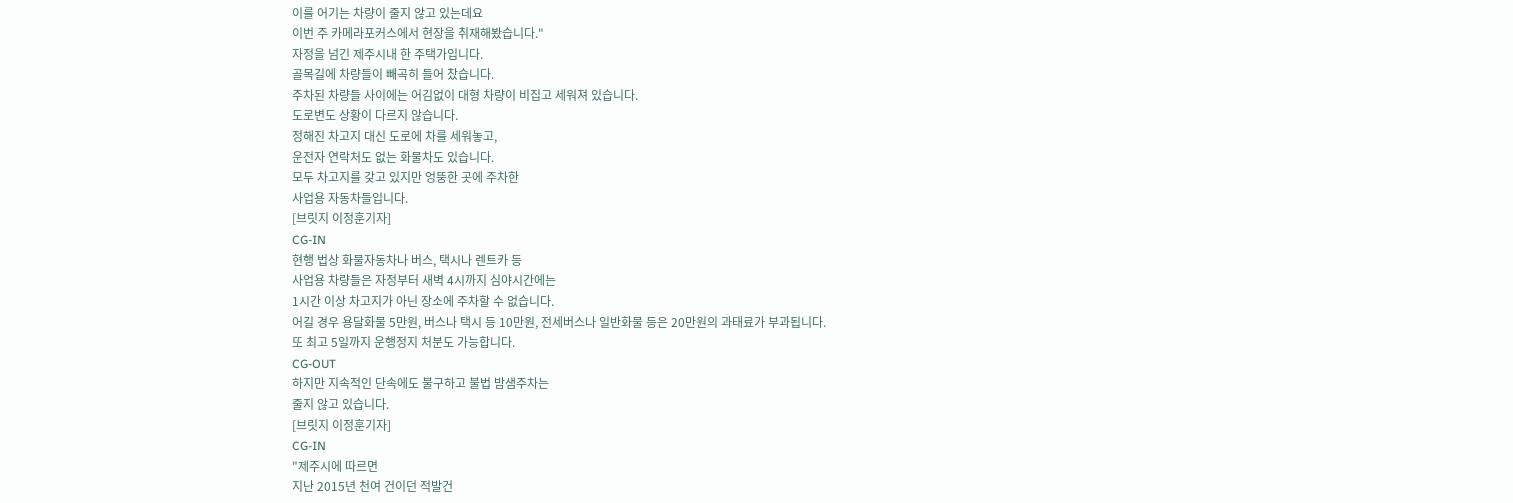이를 어기는 차량이 줄지 않고 있는데요
이번 주 카메라포커스에서 현장을 취재해봤습니다."
자정을 넘긴 제주시내 한 주택가입니다.
골목길에 차량들이 빼곡히 들어 찼습니다.
주차된 차량들 사이에는 어김없이 대형 차량이 비집고 세워져 있습니다.
도로변도 상황이 다르지 않습니다.
정해진 차고지 대신 도로에 차를 세워놓고,
운전자 연락처도 없는 화물차도 있습니다.
모두 차고지를 갖고 있지만 엉뚱한 곳에 주차한
사업용 자동차들입니다.
[브릿지 이정훈기자]
CG-IN
현행 법상 화물자동차나 버스, 택시나 렌트카 등
사업용 차량들은 자정부터 새벽 4시까지 심야시간에는
1시간 이상 차고지가 아닌 장소에 주차할 수 없습니다.
어길 경우 용달화물 5만원, 버스나 택시 등 10만원, 전세버스나 일반화물 등은 20만원의 과태료가 부과됩니다.
또 최고 5일까지 운행정지 처분도 가능합니다.
CG-OUT
하지만 지속적인 단속에도 불구하고 불법 밤샘주차는
줄지 않고 있습니다.
[브릿지 이정훈기자]
CG-IN
"제주시에 따르면
지난 2015년 천여 건이던 적발건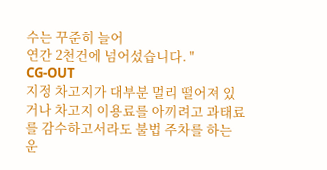수는 꾸준히 늘어
연간 2천건에 넘어섰습니다. "
CG-OUT
지정 차고지가 대부분 멀리 떨어져 있거나 차고지 이용료를 아끼려고 과태료를 감수하고서라도 불법 주차를 하는 운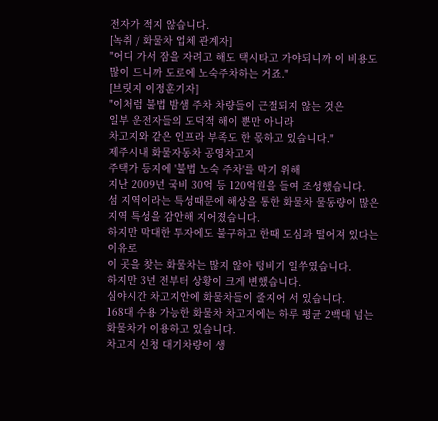전자가 적지 않습니다.
[녹취 / 화물차 업체 관계자]
"어디 가서 잠을 자려고 해도 택시타고 가야되니까 이 비용도 많이 드니까 도로에 노숙주차하는 거죠."
[브릿지 이정훈기자]
"이처럼 불법 밤샘 주차 차량들이 근절되지 않는 것은
일부 운전자들의 도덕적 해이 뿐만 아니라
차고지와 같은 인프라 부족도 한 몫하고 있습니다."
제주시내 화물자동차 공영차고지
주택가 등지에 '불법 노숙 주차'를 막기 위해
지난 2009년 국비 30억 등 120억원을 들여 조성했습니다.
섬 지역이라는 특성때문에 해상을 통한 화물차 물동량이 많은
지역 특성을 감안해 지어졌습니다.
하지만 막대한 투자에도 불구하고 한때 도심과 떨어져 있다는 이유로
이 곳을 찾는 화물차는 많지 않아 텅비기 일쑤였습니다.
하지만 3년 전부터 상황이 크게 변했습니다.
심야시간 차고지안에 화물차들이 줄지어 서 있습니다.
168대 수용 가능한 화물차 차고지에는 하루 평균 2백대 넘는
화물차가 이용하고 있습니다.
차고지 신청 대기차량이 생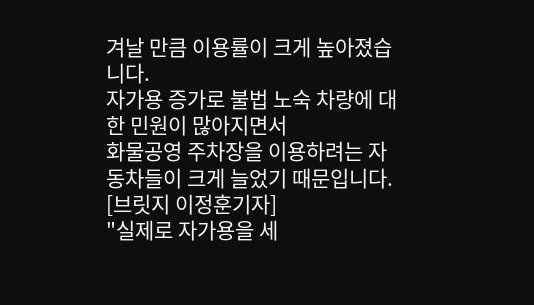겨날 만큼 이용률이 크게 높아졌습니다.
자가용 증가로 불법 노숙 차량에 대한 민원이 많아지면서
화물공영 주차장을 이용하려는 자동차들이 크게 늘었기 때문입니다.
[브릿지 이정훈기자]
"실제로 자가용을 세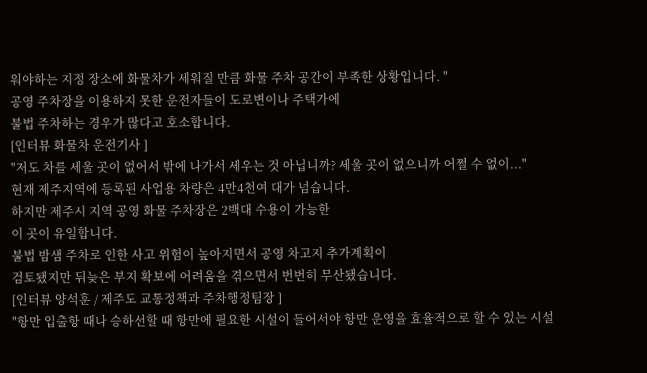워야하는 지정 장소에 화물차가 세워질 만큼 화물 주차 공간이 부족한 상황입니다. "
공영 주차장을 이용하지 못한 운전자들이 도로변이나 주택가에
불법 주차하는 경우가 많다고 호소합니다.
[인터뷰 화물차 운전기사 ]
"저도 차를 세울 곳이 없어서 밖에 나가서 세우는 것 아닙니까? 세울 곳이 없으니까 어쩔 수 없이..."
현재 제주지역에 등록된 사업용 차량은 4만4천여 대가 넘습니다.
하지만 제주시 지역 공영 화물 주차장은 2백대 수용이 가능한
이 곳이 유일합니다.
불법 밤샘 주차로 인한 사고 위험이 높아지면서 공영 차고지 추가계획이
검토됐지만 뒤늦은 부지 확보에 어려움을 겪으면서 번번히 무산됐습니다.
[인터뷰 양석훈 / 제주도 교통정책과 주차행정팀장 ]
"항만 입출항 때나 승하선할 때 항만에 필요한 시설이 들어서야 항만 운영을 효율적으로 할 수 있는 시설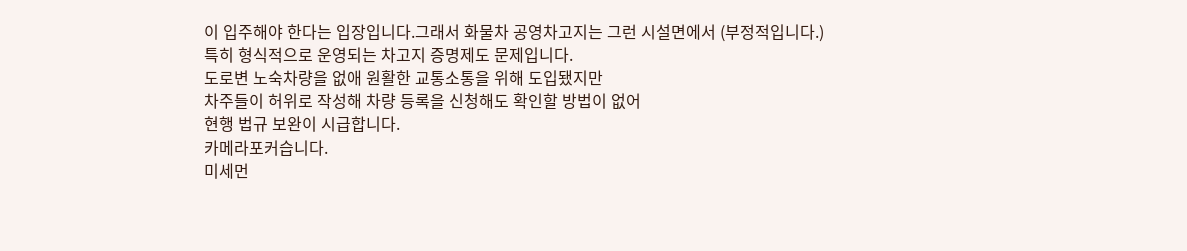이 입주해야 한다는 입장입니다.그래서 화물차 공영차고지는 그런 시설면에서 (부정적입니다.)
특히 형식적으로 운영되는 차고지 증명제도 문제입니다.
도로변 노숙차량을 없애 원활한 교통소통을 위해 도입됐지만
차주들이 허위로 작성해 차량 등록을 신청해도 확인할 방법이 없어
현행 법규 보완이 시급합니다.
카메라포커습니다.
미세먼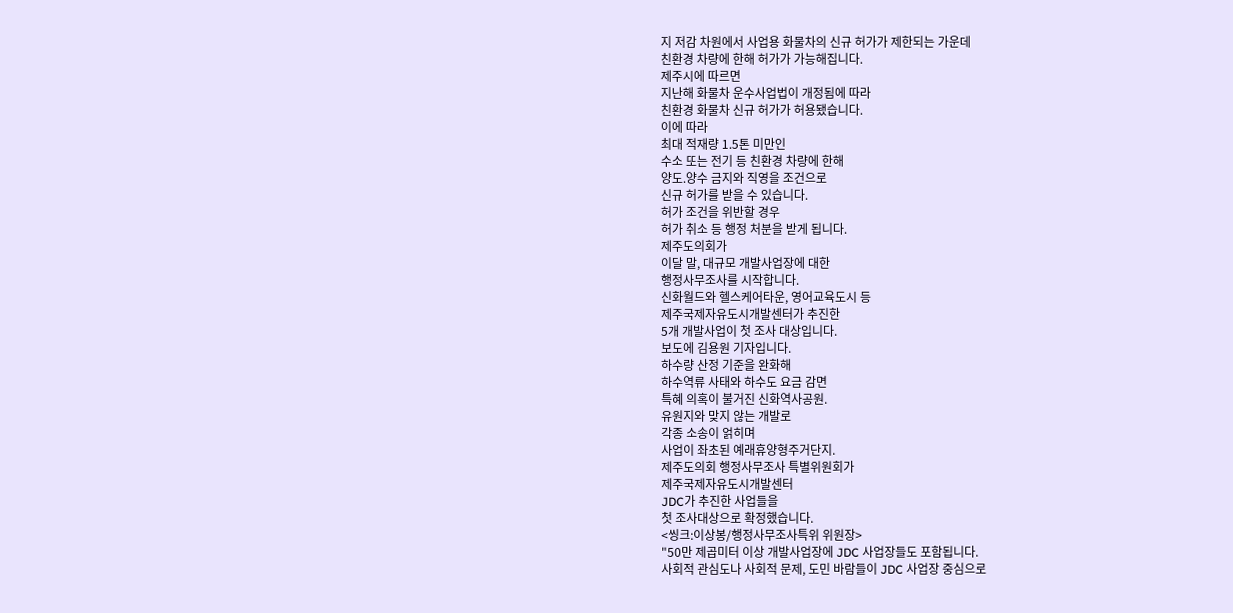지 저감 차원에서 사업용 화물차의 신규 허가가 제한되는 가운데
친환경 차량에 한해 허가가 가능해집니다.
제주시에 따르면
지난해 화물차 운수사업법이 개정됨에 따라
친환경 화물차 신규 허가가 허용됐습니다.
이에 따라
최대 적재량 1.5톤 미만인
수소 또는 전기 등 친환경 차량에 한해
양도.양수 금지와 직영을 조건으로
신규 허가를 받을 수 있습니다.
허가 조건을 위반할 경우
허가 취소 등 행정 처분을 받게 됩니다.
제주도의회가
이달 말, 대규모 개발사업장에 대한
행정사무조사를 시작합니다.
신화월드와 헬스케어타운, 영어교육도시 등
제주국제자유도시개발센터가 추진한
5개 개발사업이 첫 조사 대상입니다.
보도에 김용원 기자입니다.
하수량 산정 기준을 완화해
하수역류 사태와 하수도 요금 감면
특혜 의혹이 불거진 신화역사공원.
유원지와 맞지 않는 개발로
각종 소송이 얽히며
사업이 좌초된 예래휴양형주거단지.
제주도의회 행정사무조사 특별위원회가
제주국제자유도시개발센터
JDC가 추진한 사업들을
첫 조사대상으로 확정했습니다.
<씽크:이상봉/행정사무조사특위 위원장>
"50만 제곱미터 이상 개발사업장에 JDC 사업장들도 포함됩니다.
사회적 관심도나 사회적 문제, 도민 바람들이 JDC 사업장 중심으로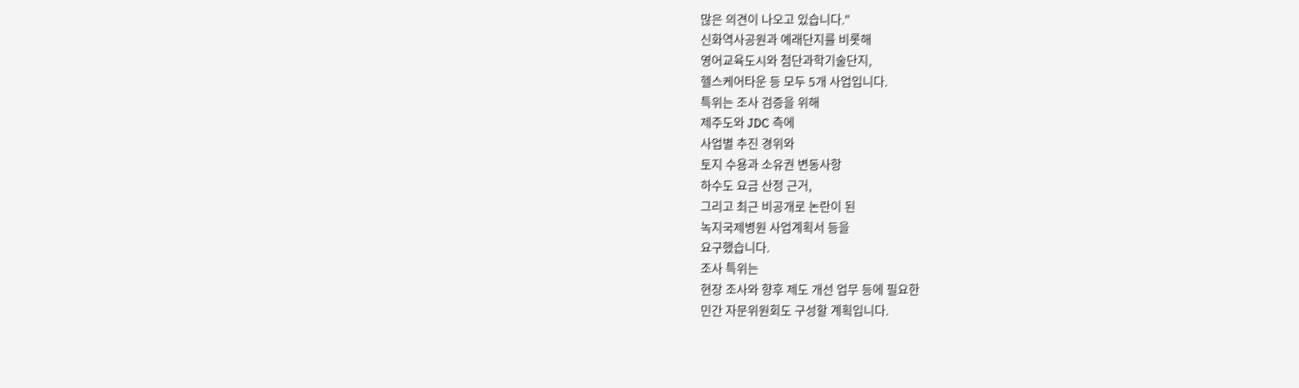많은 의견이 나오고 있습니다."
신화역사공원과 예래단지를 비롯해
영어교육도시와 첨단과학기술단지,
헬스케어타운 등 모두 5개 사업입니다.
특위는 조사 검증을 위해
제주도와 JDC 측에
사업별 추진 경위와
토지 수용과 소유권 변동사항
하수도 요금 산정 근거,
그리고 최근 비공개로 논란이 된
녹지국제병원 사업계획서 등을
요구했습니다.
조사 특위는
현장 조사와 향후 제도 개선 업무 등에 필요한
민간 자문위원회도 구성할 계획입니다.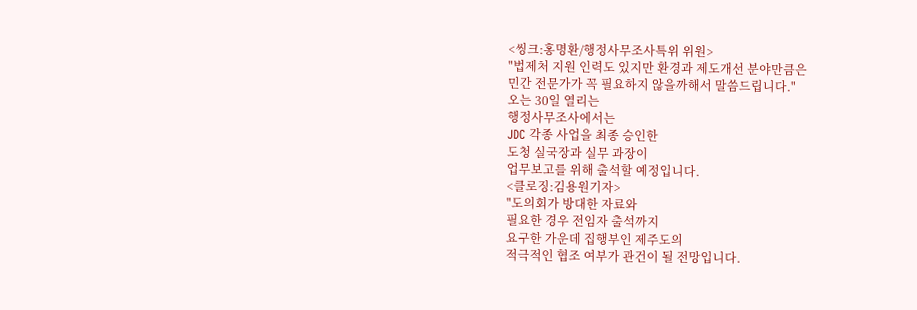<씽크:홍명환/행정사무조사특위 위원>
"법제처 지원 인력도 있지만 환경과 제도개선 분야만큼은
민간 전문가가 꼭 필요하지 않을까해서 말씀드립니다."
오는 30일 열리는
행정사무조사에서는
JDC 각종 사업을 최종 승인한
도청 실국장과 실무 과장이
업무보고를 위해 출석할 예정입니다.
<클로징:김용원기자>
"도의회가 방대한 자료와
필요한 경우 전임자 출석까지
요구한 가운데 집행부인 제주도의
적극적인 협조 여부가 관건이 될 전망입니다.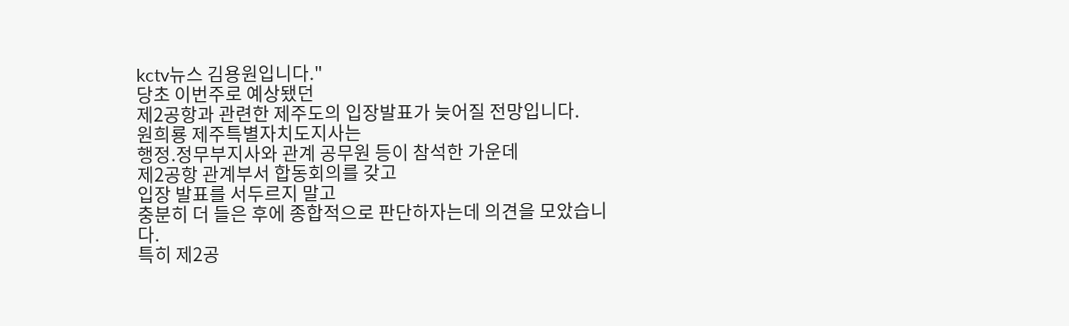kctv뉴스 김용원입니다."
당초 이번주로 예상됐던
제2공항과 관련한 제주도의 입장발표가 늦어질 전망입니다.
원희룡 제주특별자치도지사는
행정.정무부지사와 관계 공무원 등이 참석한 가운데
제2공항 관계부서 합동회의를 갖고
입장 발표를 서두르지 말고
충분히 더 들은 후에 종합적으로 판단하자는데 의견을 모았습니다.
특히 제2공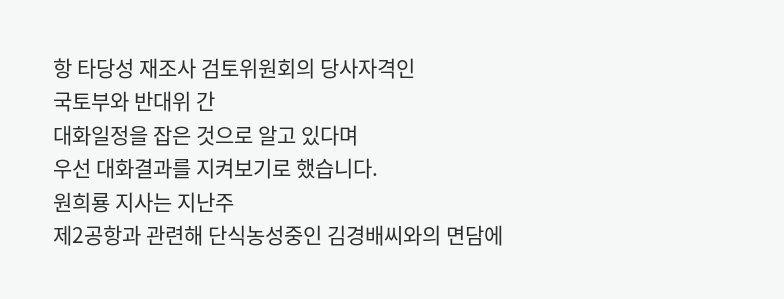항 타당성 재조사 검토위원회의 당사자격인
국토부와 반대위 간
대화일정을 잡은 것으로 알고 있다며
우선 대화결과를 지켜보기로 했습니다.
원희룡 지사는 지난주
제2공항과 관련해 단식농성중인 김경배씨와의 면담에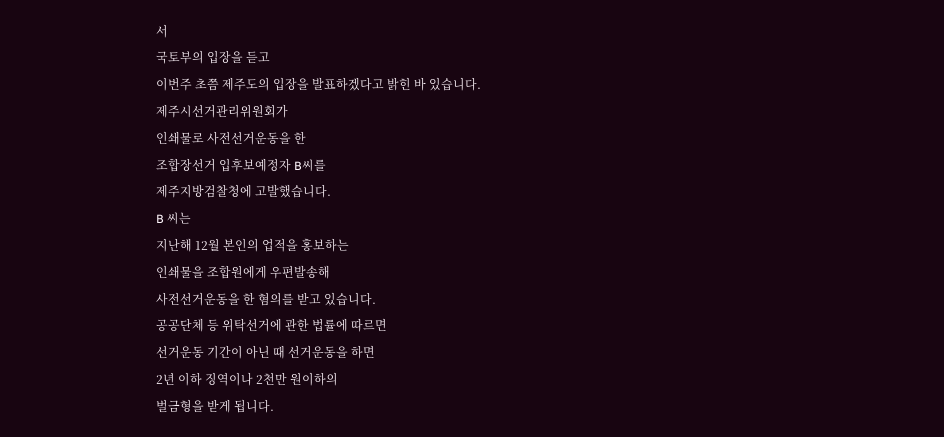서
국토부의 입장을 듣고
이번주 초쯤 제주도의 입장을 발표하겠다고 밝힌 바 있습니다.
제주시선거관리위원회가
인쇄물로 사전선거운동을 한
조합장선거 입후보예정자 B씨를
제주지방검찰청에 고발했습니다.
B 씨는
지난해 12월 본인의 업적을 홍보하는
인쇄물을 조합원에게 우편발송해
사전선거운동을 한 혐의를 받고 있습니다.
공공단체 등 위탁선거에 관한 법률에 따르면
선거운동 기간이 아닌 때 선거운동을 하면
2년 이하 징역이나 2천만 원이하의
벌금형을 받게 됩니다.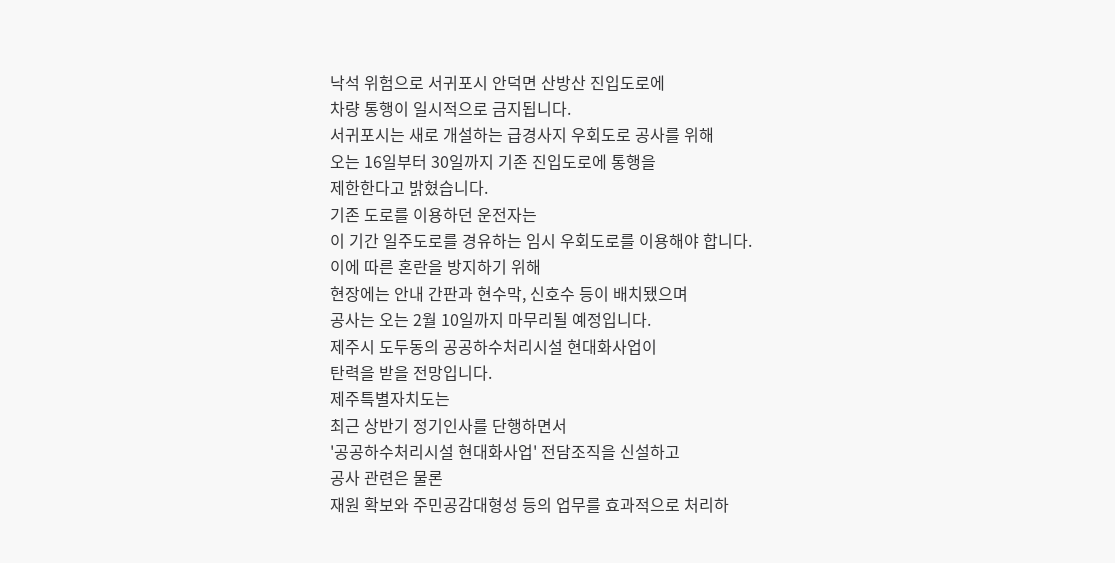낙석 위험으로 서귀포시 안덕면 산방산 진입도로에
차량 통행이 일시적으로 금지됩니다.
서귀포시는 새로 개설하는 급경사지 우회도로 공사를 위해
오는 16일부터 30일까지 기존 진입도로에 통행을
제한한다고 밝혔습니다.
기존 도로를 이용하던 운전자는
이 기간 일주도로를 경유하는 임시 우회도로를 이용해야 합니다.
이에 따른 혼란을 방지하기 위해
현장에는 안내 간판과 현수막, 신호수 등이 배치됐으며
공사는 오는 2월 10일까지 마무리될 예정입니다.
제주시 도두동의 공공하수처리시설 현대화사업이
탄력을 받을 전망입니다.
제주특별자치도는
최근 상반기 정기인사를 단행하면서
'공공하수처리시설 현대화사업' 전담조직을 신설하고
공사 관련은 물론
재원 확보와 주민공감대형성 등의 업무를 효과적으로 처리하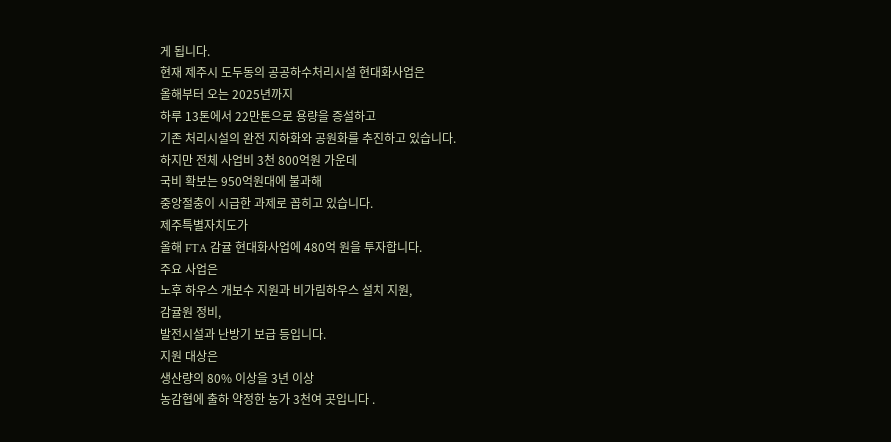게 됩니다.
현재 제주시 도두동의 공공하수처리시설 현대화사업은
올해부터 오는 2025년까지
하루 13톤에서 22만톤으로 용량을 증설하고
기존 처리시설의 완전 지하화와 공원화를 추진하고 있습니다.
하지만 전체 사업비 3천 800억원 가운데
국비 확보는 950억원대에 불과해
중앙절충이 시급한 과제로 꼽히고 있습니다.
제주특별자치도가
올해 FTA 감귤 현대화사업에 480억 원을 투자합니다.
주요 사업은
노후 하우스 개보수 지원과 비가림하우스 설치 지원,
감귤원 정비,
발전시설과 난방기 보급 등입니다.
지원 대상은
생산량의 80% 이상을 3년 이상
농감협에 출하 약정한 농가 3천여 곳입니다 .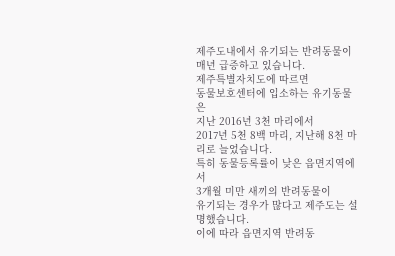제주도내에서 유기되는 반려동물이 매년 급증하고 있습니다.
제주특별자치도에 따르면
동물보호센터에 입소하는 유기동물은
지난 2016년 3천 마리에서
2017년 5천 8백 마리, 지난해 8천 마리로 늘었습니다.
특히 동물등록률이 낮은 읍면지역에서
3개월 미만 새끼의 반려동물이
유기되는 경우가 많다고 제주도는 설명했습니다.
이에 따라 읍면지역 반려동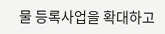물 등록사업을 확대하고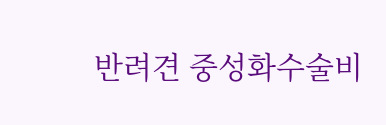반려견 중성화수술비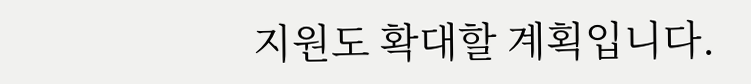지원도 확대할 계획입니다.